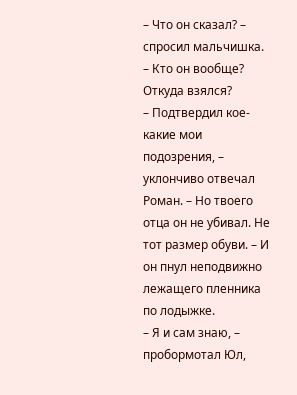– Что он сказал? – спросил мальчишка. – Кто он вообще? Откуда взялся?
– Подтвердил кое-какие мои подозрения, – уклончиво отвечал Роман. – Но твоего отца он не убивал. Не тот размер обуви. – И он пнул неподвижно лежащего пленника по лодыжке.
– Я и сам знаю, – пробормотал Юл,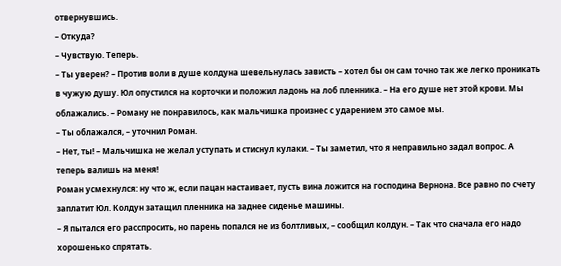отвернувшись.
– Откуда?
– Чувствую. Теперь.
– Ты уверен? – Против воли в душе колдуна шевельнулась зависть – хотел бы он сам точно так же легко проникать в чужую душу. Юл опустился на корточки и положил ладонь на лоб пленника. – На его душе нет этой крови. Мы облажались. – Роману не понравилось, как мальчишка произнес с ударением это самое мы.
– Ты облажался, – уточнил Роман.
– Нет, ты! – Мальчишка не желал уступать и стиснул кулаки. – Ты заметил, что я неправильно задал вопрос. А теперь валишь на меня!
Роман усмехнулся: ну что ж, если пацан настаивает, пусть вина ложится на господина Вернона. Все равно по счету заплатит Юл. Колдун затащил пленника на заднее сиденье машины.
– Я пытался его расспросить, но парень попался не из болтливых, – сообщил колдун. – Так что сначала его надо хорошенько спрятать.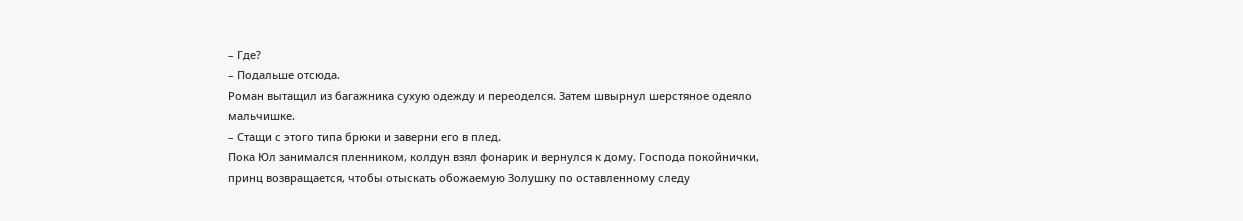– Где?
– Подальше отсюда.
Роман вытащил из багажника сухую одежду и переоделся. Затем швырнул шерстяное одеяло мальчишке.
– Стащи с этого типа брюки и заверни его в плед.
Пока Юл занимался пленником, колдун взял фонарик и вернулся к дому. Господа покойнички, принц возвращается, чтобы отыскать обожаемую Золушку по оставленному следу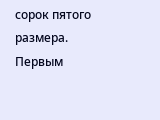сорок пятого размера. Первым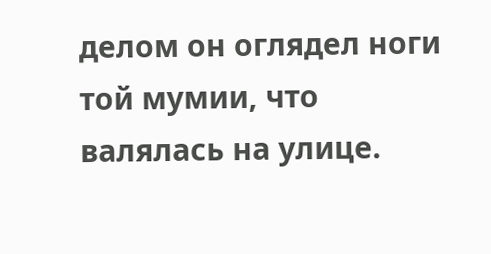делом он оглядел ноги той мумии, что валялась на улице.